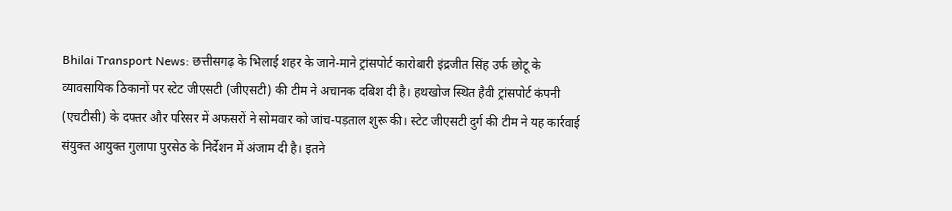Bhilai Transport News: छत्तीसगढ़ के भिलाई शहर के जाने-माने ट्रांसपोर्ट कारोबारी इंद्रजीत सिंह उर्फ छोटू के व्यावसायिक ठिकानों पर स्टेट जीएसटी (जीएसटी) की टीम ने अचानक दबिश दी है। हथखोज स्थित हैवी ट्रांसपोर्ट कंपनी (एचटीसी) के दफ्तर और परिसर में अफसरों ने सोमवार को जांच-पड़ताल शुरू की। स्टेट जीएसटी दुर्ग की टीम ने यह कार्रवाई संयुक्त आयुक्त गुलापा पुरसेठ के निर्देशन में अंजाम दी है। इतने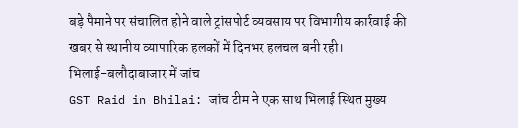बड़े पैमाने पर संचालित होने वाले ट्रांसपोर्ट व्यवसाय पर विभागीय कार्रवाई की खबर से स्थानीय व्यापारिक हलकों में दिनभर हलचल बनी रही।
भिलाई-बलौदाबाजार में जांच
GST Raid in Bhilai: जांच टीम ने एक साथ भिलाई स्थित मुख्य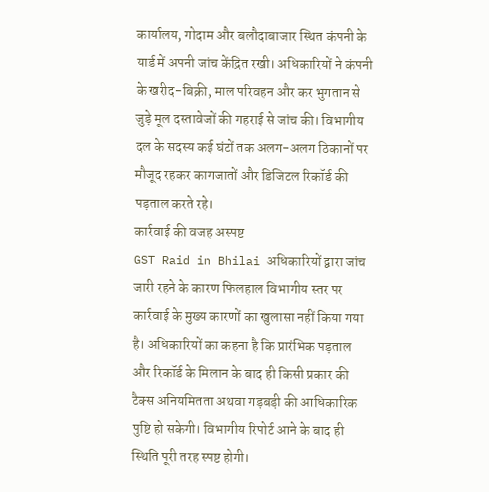कार्यालय, गोदाम और बलौदाबाजार स्थित कंपनी के यार्ड में अपनी जांच केंद्रित रखी। अधिकारियों ने कंपनी के खरीद-बिक्री, माल परिवहन और कर भुगतान से जुड़े मूल दस्तावेजों की गहराई से जांच की। विभागीय दल के सदस्य कई घंटों तक अलग-अलग ठिकानों पर मौजूद रहकर कागजातों और डिजिटल रिकॉर्ड की पड़ताल करते रहे।
कार्रवाई की वजह अस्पष्ट
GST Raid in Bhilai अधिकारियों द्वारा जांच जारी रहने के कारण फिलहाल विभागीय स्तर पर कार्रवाई के मुख्य कारणों का खुलासा नहीं किया गया है। अधिकारियों का कहना है कि प्रारंभिक पड़ताल और रिकॉर्ड के मिलान के बाद ही किसी प्रकार की टैक्स अनियमितता अथवा गड़बड़ी की आधिकारिक पुष्टि हो सकेगी। विभागीय रिपोर्ट आने के बाद ही स्थिति पूरी तरह स्पष्ट होगी।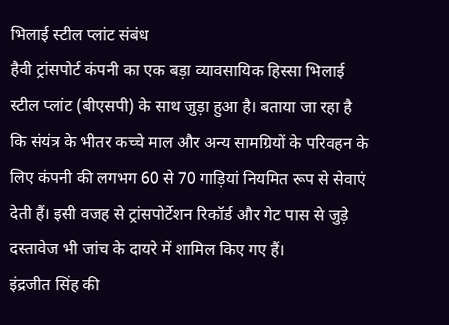भिलाई स्टील प्लांट संबंध
हैवी ट्रांसपोर्ट कंपनी का एक बड़ा व्यावसायिक हिस्सा भिलाई स्टील प्लांट (बीएसपी) के साथ जुड़ा हुआ है। बताया जा रहा है कि संयंत्र के भीतर कच्चे माल और अन्य सामग्रियों के परिवहन के लिए कंपनी की लगभग 60 से 70 गाड़ियां नियमित रूप से सेवाएं देती हैं। इसी वजह से ट्रांसपोर्टेशन रिकॉर्ड और गेट पास से जुड़े दस्तावेज भी जांच के दायरे में शामिल किए गए हैं।
इंद्रजीत सिंह की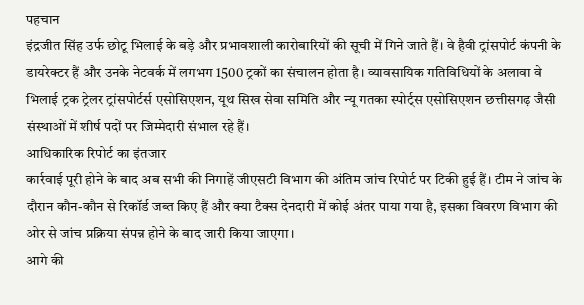पहचान
इंद्रजीत सिंह उर्फ छोटू भिलाई के बड़े और प्रभावशाली कारोबारियों की सूची में गिने जाते हैं। वे हैवी ट्रांसपोर्ट कंपनी के डायरेक्टर हैं और उनके नेटवर्क में लगभग 1500 ट्रकों का संचालन होता है। व्यावसायिक गतिविधियों के अलावा वे भिलाई ट्रक ट्रेलर ट्रांसपोर्टर्स एसोसिएशन, यूथ सिख सेवा समिति और न्यू गतका स्पोर्ट्स एसोसिएशन छत्तीसगढ़ जैसी संस्थाओं में शीर्ष पदों पर जिम्मेदारी संभाल रहे हैं।
आधिकारिक रिपोर्ट का इंतजार
कार्रवाई पूरी होने के बाद अब सभी की निगाहें जीएसटी विभाग की अंतिम जांच रिपोर्ट पर टिकी हुई हैं। टीम ने जांच के दौरान कौन-कौन से रिकॉर्ड जब्त किए हैं और क्या टैक्स देनदारी में कोई अंतर पाया गया है, इसका विवरण विभाग की ओर से जांच प्रक्रिया संपन्न होने के बाद जारी किया जाएगा।
आगे की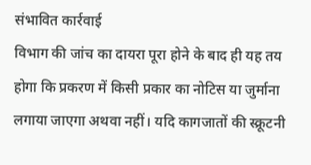संभावित कार्रवाई
विभाग की जांच का दायरा पूरा होने के बाद ही यह तय होगा कि प्रकरण में किसी प्रकार का नोटिस या जुर्माना लगाया जाएगा अथवा नहीं। यदि कागजातों की स्क्रूटनी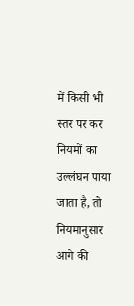में किसी भी स्तर पर कर नियमों का उल्लंघन पाया जाता है, तो नियमानुसार आगे की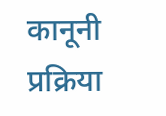कानूनी प्रक्रिया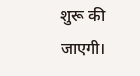शुरू की जाएगी।